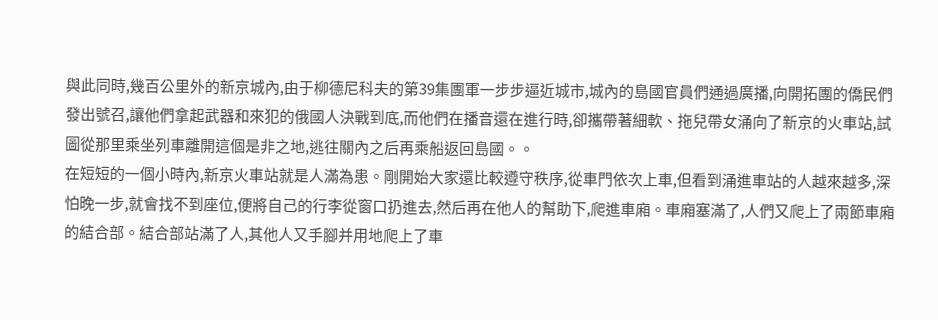與此同時,幾百公里外的新京城內,由于柳德尼科夫的第39集團軍一步步逼近城市,城內的島國官員們通過廣播,向開拓團的僑民們發出號召,讓他們拿起武器和來犯的俄國人決戰到底,而他們在播音還在進行時,卻攜帶著細軟、拖兒帶女涌向了新京的火車站,試圖從那里乘坐列車離開這個是非之地,逃往關內之后再乘船返回島國。。
在短短的一個小時內,新京火車站就是人滿為患。剛開始大家還比較遵守秩序,從車門依次上車,但看到涌進車站的人越來越多,深怕晚一步,就會找不到座位,便將自己的行李從窗口扔進去,然后再在他人的幫助下,爬進車廂。車廂塞滿了,人們又爬上了兩節車廂的結合部。結合部站滿了人,其他人又手腳并用地爬上了車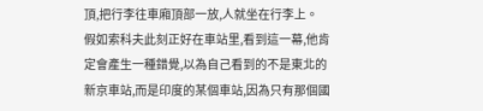頂,把行李往車廂頂部一放,人就坐在行李上。
假如索科夫此刻正好在車站里,看到這一幕,他肯定會產生一種錯覺,以為自己看到的不是東北的新京車站,而是印度的某個車站,因為只有那個國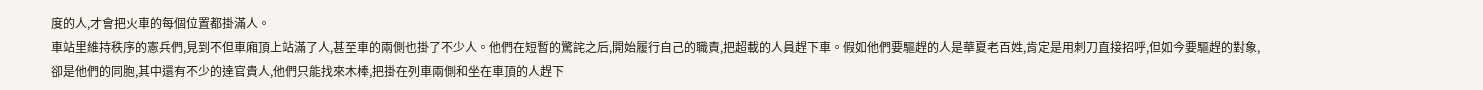度的人,才會把火車的每個位置都掛滿人。
車站里維持秩序的憲兵們,見到不但車廂頂上站滿了人,甚至車的兩側也掛了不少人。他們在短暫的驚詫之后,開始履行自己的職責,把超載的人員趕下車。假如他們要驅趕的人是華夏老百姓,肯定是用刺刀直接招呼,但如今要驅趕的對象,卻是他們的同胞,其中還有不少的達官貴人,他們只能找來木棒,把掛在列車兩側和坐在車頂的人趕下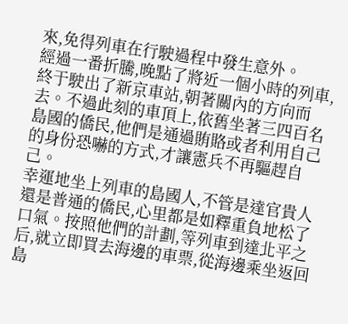來,免得列車在行駛過程中發生意外。
經過一番折騰,晚點了將近一個小時的列車,終于駛出了新京車站,朝著關內的方向而去。不過此刻的車頂上,依舊坐著三四百名島國的僑民,他們是通過賄賂或者利用自己的身份恐嚇的方式,才讓憲兵不再驅趕自己。
幸運地坐上列車的島國人,不管是達官貴人還是普通的僑民,心里都是如釋重負地松了口氣。按照他們的計劃,等列車到達北平之后,就立即買去海邊的車票,從海邊乘坐返回島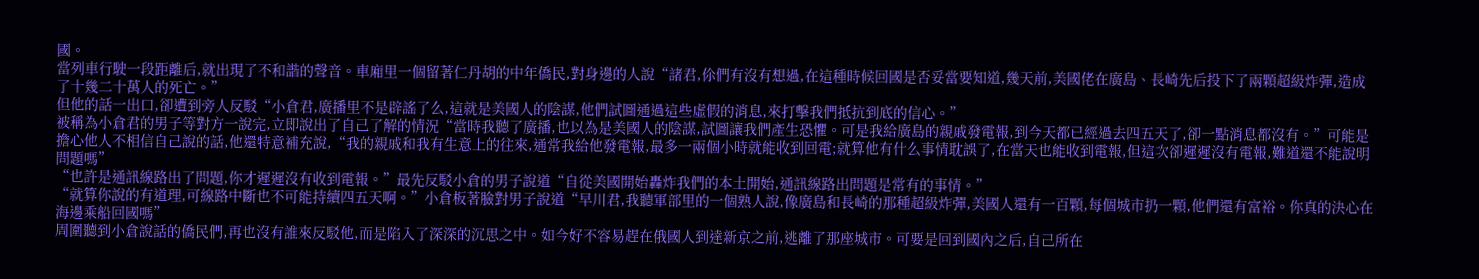國。
當列車行駛一段距離后,就出現了不和諧的聲音。車廂里一個留著仁丹胡的中年僑民,對身邊的人說“諸君,伱們有沒有想過,在這種時候回國是否妥當要知道,幾天前,美國佬在廣島、長崎先后投下了兩顆超級炸彈,造成了十幾二十萬人的死亡。”
但他的話一出口,卻遭到旁人反駁“小倉君,廣播里不是辟謠了么,這就是美國人的陰謀,他們試圖通過這些虛假的消息,來打擊我們抵抗到底的信心。”
被稱為小倉君的男子等對方一說完,立即說出了自己了解的情況“當時我聽了廣播,也以為是美國人的陰謀,試圖讓我們產生恐懼。可是我給廣島的親戚發電報,到今天都已經過去四五天了,卻一點消息都沒有。”可能是擔心他人不相信自己說的話,他還特意補充說,“我的親戚和我有生意上的往來,通常我給他發電報,最多一兩個小時就能收到回電;就算他有什么事情耽誤了,在當天也能收到電報,但這次卻遲遲沒有電報,難道還不能說明問題嗎”
“也許是通訊線路出了問題,你才遲遲沒有收到電報。”最先反駁小倉的男子說道“自從美國開始轟炸我們的本土開始,通訊線路出問題是常有的事情。”
“就算你說的有道理,可線路中斷也不可能持續四五天啊。”小倉板著臉對男子說道“早川君,我聽軍部里的一個熟人說,像廣島和長崎的那種超級炸彈,美國人還有一百顆,每個城市扔一顆,他們還有富裕。你真的決心在海邊乘船回國嗎”
周圍聽到小倉說話的僑民們,再也沒有誰來反駁他,而是陷入了深深的沉思之中。如今好不容易趕在俄國人到達新京之前,逃離了那座城市。可要是回到國內之后,自己所在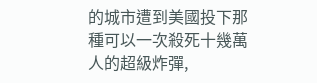的城市遭到美國投下那種可以一次殺死十幾萬人的超級炸彈,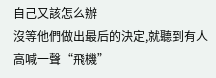自己又該怎么辦
沒等他們做出最后的決定,就聽到有人高喊一聲“飛機”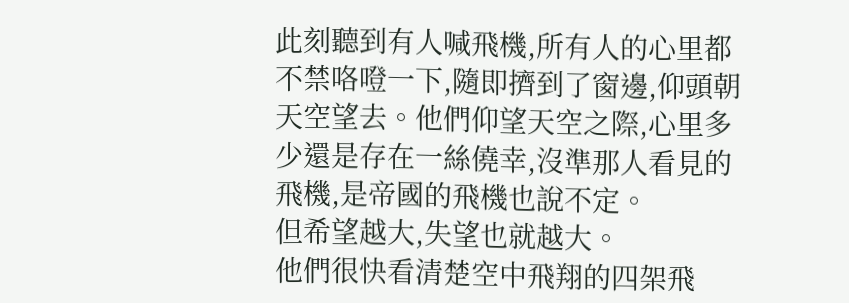此刻聽到有人喊飛機,所有人的心里都不禁咯噔一下,隨即擠到了窗邊,仰頭朝天空望去。他們仰望天空之際,心里多少還是存在一絲僥幸,沒準那人看見的飛機,是帝國的飛機也說不定。
但希望越大,失望也就越大。
他們很快看清楚空中飛翔的四架飛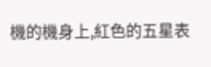機的機身上,紅色的五星表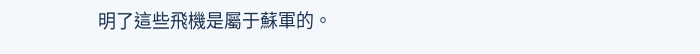明了這些飛機是屬于蘇軍的。